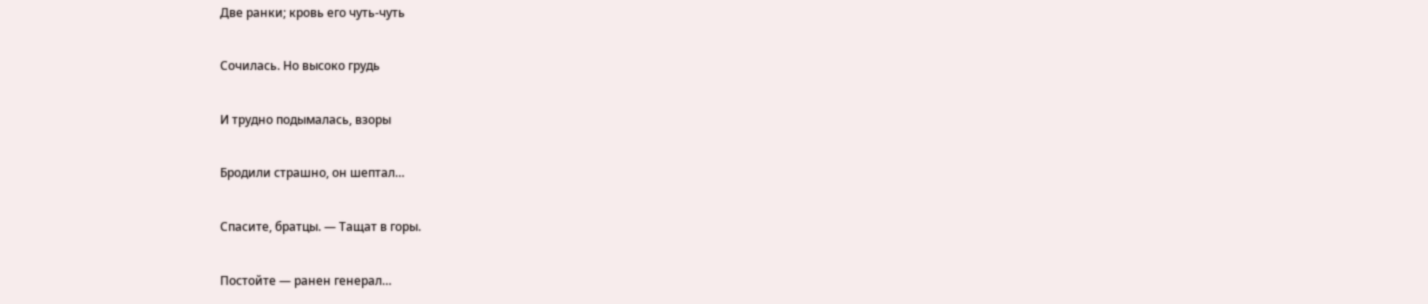Две ранки; кровь его чуть-чуть

Сочилась. Но высоко грудь

И трудно подымалась, взоры

Бродили страшно, он шептал…

Спасите, братцы. — Тащат в горы.

Постойте — ранен генерал…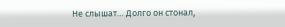Не слышат… Долго он стонал,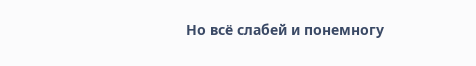Но всё слабей и понемногу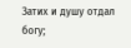Затих и душу отдал богу;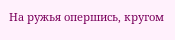На ружья опершись, кругом